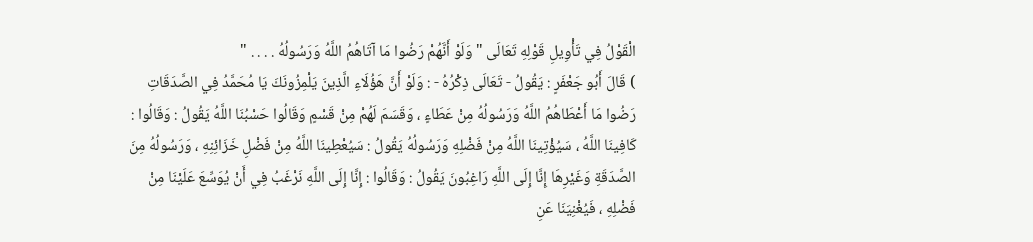الْقَوْلُ فِي تَأْوِيلِ قَوْلِهِ تَعَالَى " وَلَوْ أَنَّهُمْ رَضُوا مَا آتَاهُمُ اللَّهُ وَرَسُولُهُ . . . . "
) قَالَ أَبُو جَعْفَرٍ : يَقُولُ - تَعَالَى ذِكْرُهُ - : وَلَوْ أَنَّ هَؤُلَاءِ الَّذِينَ يَلْمِزُونَكَ يَا مُحَمَّدُ فِي الصَّدَقَاتِ رَضُوا مَا أَعْطَاهُمُ اللَّهُ وَرَسُولُهُ مِنْ عَطَاءٍ ، وَقَسَمَ لَهُمْ مِنْ قَسْمٍ وَقَالُوا حَسْبُنَا اللَّهُ يَقُولُ : وَقَالُوا : كَافِينَا اللَّهُ ، سَيُؤْتِينَا اللَّهُ مِنْ فَضْلِهِ وَرَسُولُهُ يَقُولُ : سَيُعْطِينَا اللَّهُ مِنْ فَضْلِ خَزَائِنِهِ ، وَرَسُولُهُ مِنَ الصَّدَقَةِ وَغَيْرِهَا إِنَّا إِلَى اللَّهِ رَاغِبُونَ يَقُولُ : وَقَالُوا : إِنَّا إِلَى اللَّهِ نَرْغَبُ فِي أَنْ يُوَسِّعَ عَلَيْنَا مِنْ فَضْلِهِ ، فَيُغْنِيَنَا عَنِ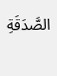الصَّدَقَةِ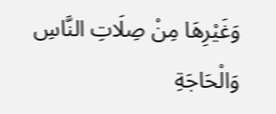وَغَيْرِهَا مِنْ صِلَاتِ النَّاسِ وَالْحَاجَةِ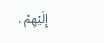إِلَيْهِمْ .